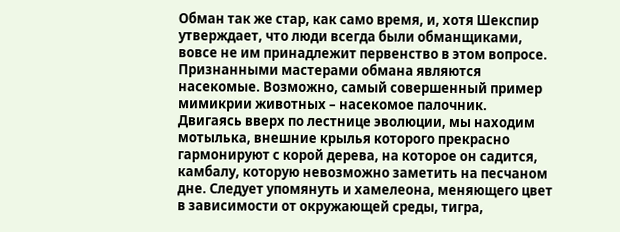Обман так же стар, как само время, и, хотя Шекспир утверждает, что люди всегда были обманщиками, вовсе не им принадлежит первенство в этом вопросе. Признанными мастерами обмана являются насекомые. Возможно, самый совершенный пример мимикрии животных – насекомое палочник. Двигаясь вверх по лестнице эволюции, мы находим мотылька, внешние крылья которого прекрасно гармонируют с корой дерева, на которое он садится, камбалу, которую невозможно заметить на песчаном дне. Следует упомянуть и хамелеона, меняющего цвет в зависимости от окружающей среды, тигра,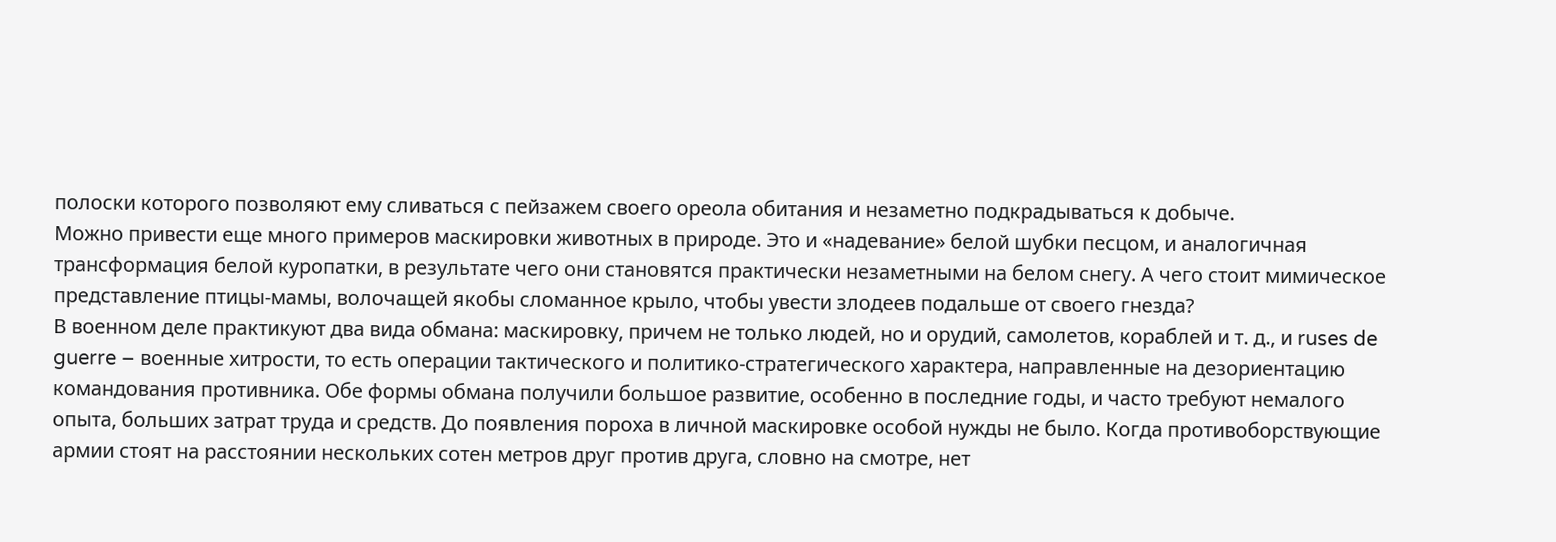полоски которого позволяют ему сливаться с пейзажем своего ореола обитания и незаметно подкрадываться к добыче.
Можно привести еще много примеров маскировки животных в природе. Это и «надевание» белой шубки песцом, и аналогичная трансформация белой куропатки, в результате чего они становятся практически незаметными на белом снегу. А чего стоит мимическое представление птицы-мамы, волочащей якобы сломанное крыло, чтобы увести злодеев подальше от своего гнезда?
В военном деле практикуют два вида обмана: маскировку, причем не только людей, но и орудий, самолетов, кораблей и т. д., и ruses de guerre – военные хитрости, то есть операции тактического и политико-стратегического характера, направленные на дезориентацию командования противника. Обе формы обмана получили большое развитие, особенно в последние годы, и часто требуют немалого опыта, больших затрат труда и средств. До появления пороха в личной маскировке особой нужды не было. Когда противоборствующие армии стоят на расстоянии нескольких сотен метров друг против друга, словно на смотре, нет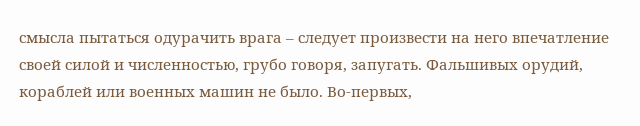смысла пытаться одурачить врага – следует произвести на него впечатление своей силой и численностью, грубо говоря, запугать. Фальшивых орудий, кораблей или военных машин не было. Во-первых,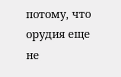потому, что орудия еще не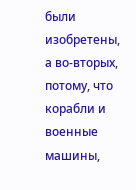были изобретены, а во-вторых, потому, что корабли и военные машины,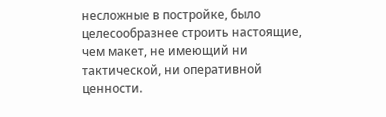несложные в постройке, было целесообразнее строить настоящие, чем макет, не имеющий ни тактической, ни оперативной ценности.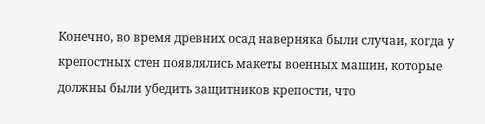Конечно, во время древних осад наверняка были случаи, когда у крепостных стен появлялись макеты военных машин, которые должны были убедить защитников крепости, что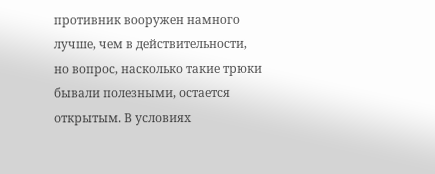противник вооружен намного лучше, чем в действительности, но вопрос, насколько такие трюки бывали полезными, остается открытым. В условиях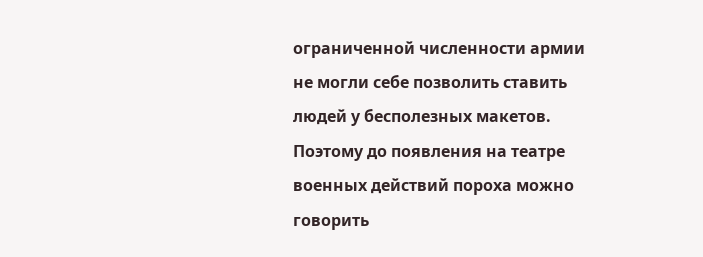ограниченной численности армии не могли себе позволить ставить людей у бесполезных макетов. Поэтому до появления на театре военных действий пороха можно говорить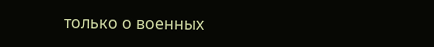только о военных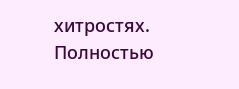хитростях.
Полностью